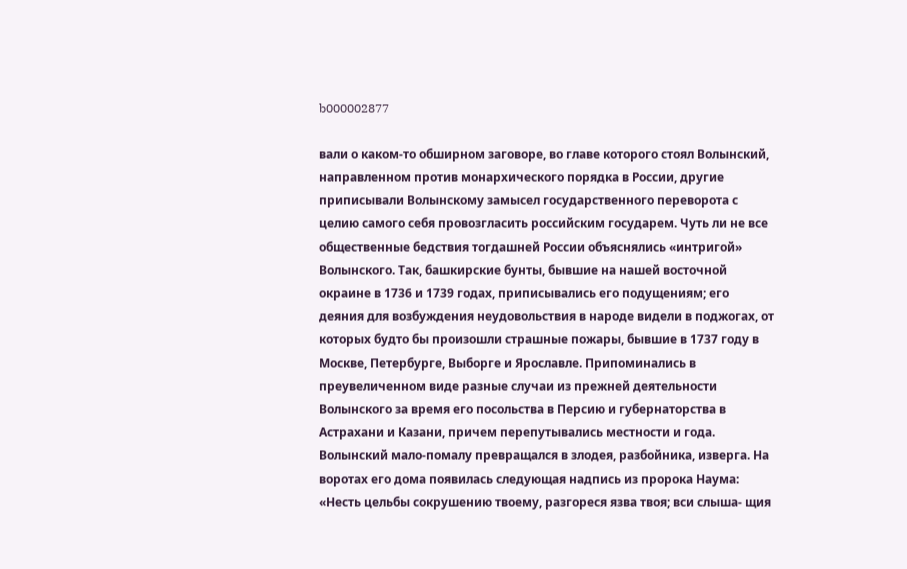b000002877

вали о каком-то обширном заговоре, во главе которого стоял Волынский, направленном против монархического порядка в России, другие приписывали Волынскому замысел государственного переворота с целию самого себя провозгласить российским государем. Чуть ли не все общественные бедствия тогдашней России объяснялись «интригой» Волынского. Так, башкирские бунты, бывшие на нашей восточной окраине в 1736 и 1739 годах, приписывались его подущениям; его деяния для возбуждения неудовольствия в народе видели в поджогах, от которых будто бы произошли страшные пожары, бывшие в 1737 году в Москве, Петербурге, Выборге и Ярославле. Припоминались в преувеличенном виде разные случаи из прежней деятельности Волынского за время его посольства в Персию и губернаторства в Астрахани и Казани, причем перепутывались местности и года. Волынский мало-помалу превращался в злодея, разбойника, изверга. На воротах его дома появилась следующая надпись из пророка Наума: «Несть цельбы сокрушению твоему, разгореся язва твоя; вси слыша- щия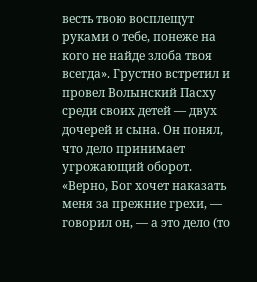весть твою восплещут руками о тебе, понеже на кого не найде злоба твоя всегда». Грустно встретил и провел Волынский Пасху среди своих детей — двух дочерей и сына. Он понял, что дело принимает угрожающий оборот. «Верно, Бог хочет наказать меня за прежние грехи, — говорил он, — а это дело (то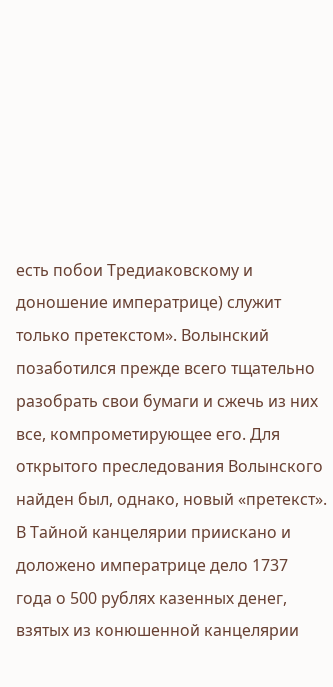есть побои Тредиаковскому и доношение императрице) служит только претекстом». Волынский позаботился прежде всего тщательно разобрать свои бумаги и сжечь из них все, компрометирующее его. Для открытого преследования Волынского найден был, однако, новый «претекст». В Тайной канцелярии приискано и доложено императрице дело 1737 года о 500 рублях казенных денег, взятых из конюшенной канцелярии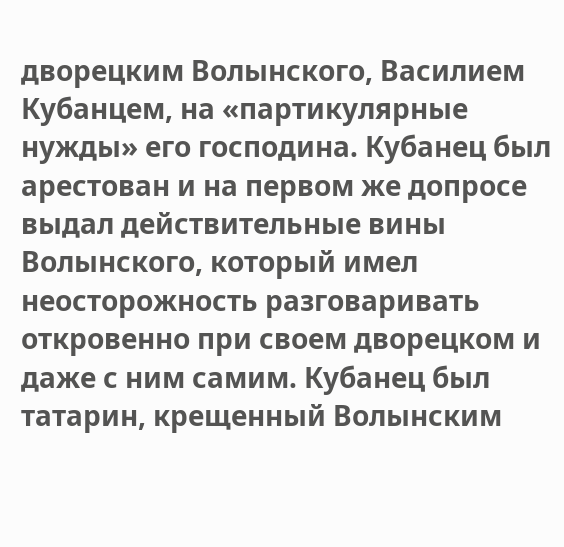дворецким Волынского, Василием Кубанцем, на «партикулярные нужды» его господина. Кубанец был арестован и на первом же допросе выдал действительные вины Волынского, который имел неосторожность разговаривать откровенно при своем дворецком и даже с ним самим. Кубанец был татарин, крещенный Волынским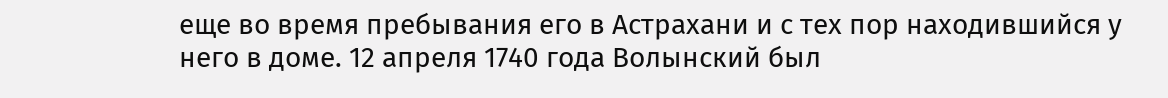еще во время пребывания его в Астрахани и с тех пор находившийся у него в доме. 12 апреля 1740 года Волынский был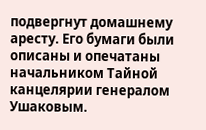подвергнут домашнему аресту. Его бумаги были описаны и опечатаны начальником Тайной канцелярии генералом Ушаковым.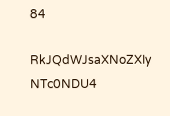84

RkJQdWJsaXNoZXIy NTc0NDU4